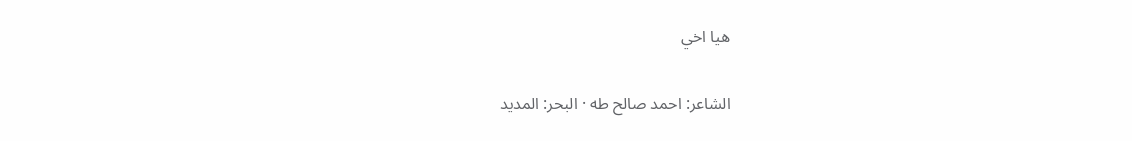هيا اخي

الشاعر: احمد صالح طه · البحر: المديد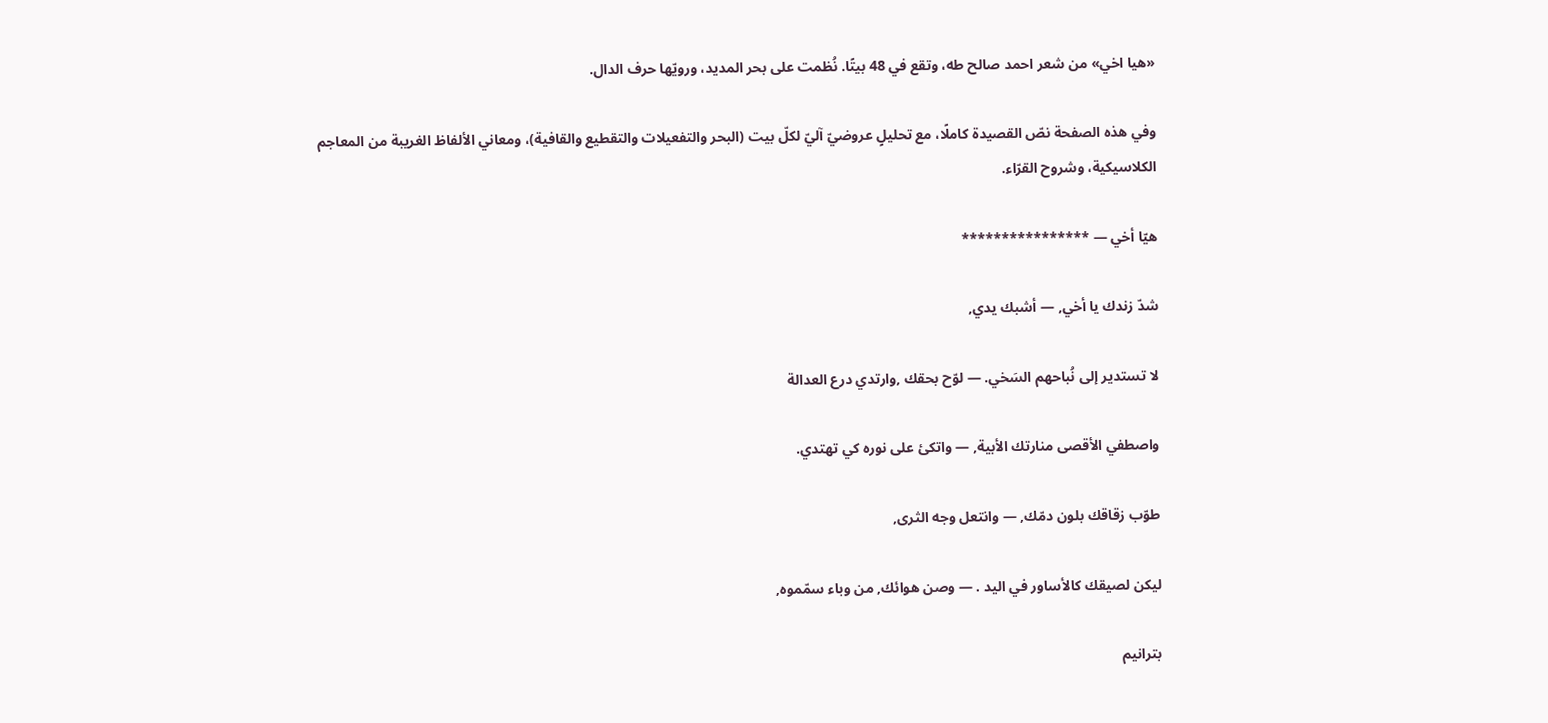«هيا اخي» من شعر احمد صالح طه، وتقع في 48 بيتًا. نُظمت على بحر المديد، ورويّها حرف الدال.

وفي هذه الصفحة نصّ القصيدة كاملًا، مع تحليلٍ عروضيّ آليّ لكلّ بيت (البحر والتفعيلات والتقطيع والقافية)، ومعاني الألفاظ الغريبة من المعاجم الكلاسيكية، وشروح القرّاء.

هيّا أخي — ****************

شدّ زندك يا أخي, — أشبك يدي,

لا تستدير إلى نُباحهم السَخي. — لوّح بحقك ,وارتدي درع العدالة

واصطفي الأقصى منارتك الأبية, — واتكئ على نوره كي تهتدي.

طوّب زقاقك بلون دمّك, — وانتعل وجه الثرى,

ليكن لصيقك كالأساور في اليد . — وصن هوائك, من وباء سمّموه,

بترانيم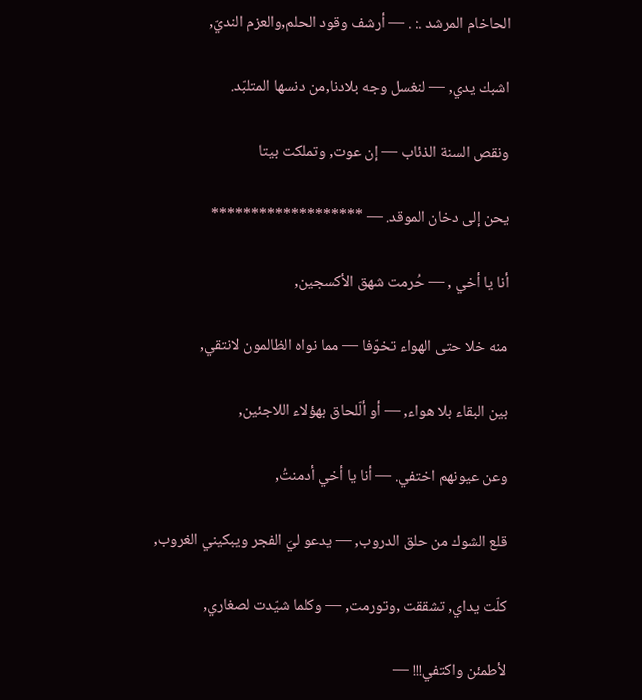الحاخام المرشد .: . — أرشف وقود الحلم,والعزم النديّ,

اشبك يدي, — لنغسل وجه بلادنا,من دنسها المتلبّد.

ونقص السنة الذئاب — إن عوت, وتملكت بيتا

يحن إلى دخان الموقد. — *******************

أنا يا أخي , — حُرمت شهق الأكسجين,

منه خلا حتى الهواء تخوّفا — مما نواه الظالمون لانتقي,

بين البقاء بلا هواء, — أو ألّلحاق بهؤلاء اللاجئين,

وعن عيونهم اختفي. — أنا يا أخي أدمنتُ,

قلع الشوك من حلق الدروب, — يدعو ليَ الفجر ويبكيني الغروب,

كلّت يداي, تشققت ,وتورمت, — وكلما شيّدت لصغاري,

لأطمئن واكتفي!!! —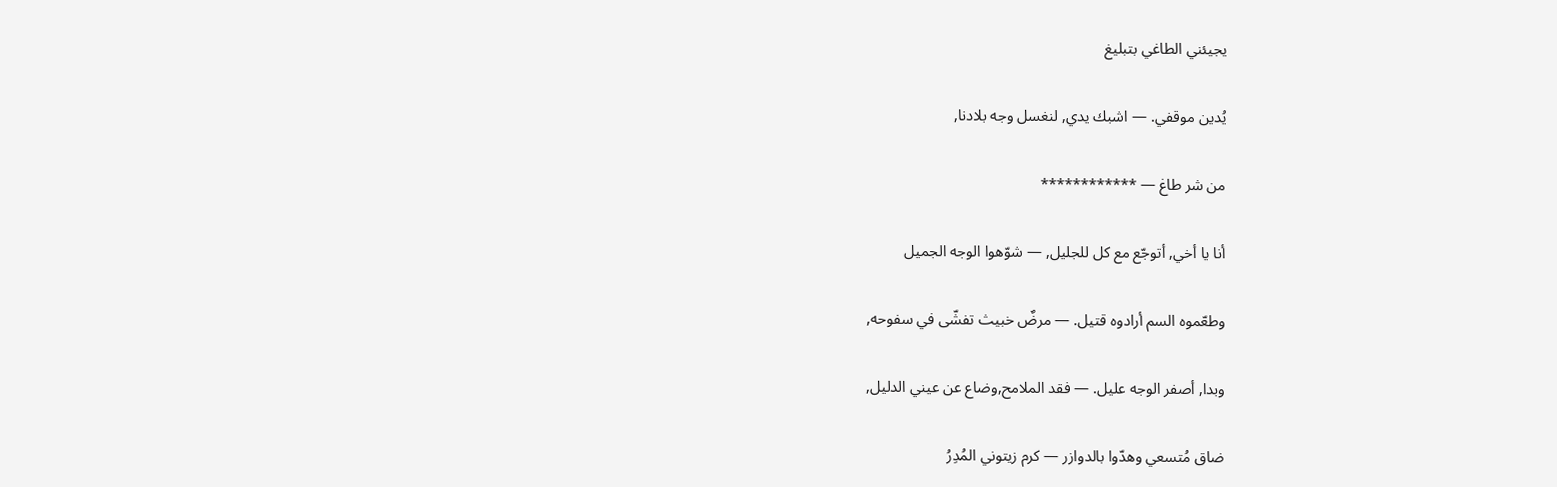يجيئني الطاغي بتبليغ

يُدين موقفي. — اشبك يدي, لنغسل وجه بلادنا,

من شر طاغ — ************

أنا يا أخي, أتوجّع مع كل للجليل, — شوّهوا الوجه الجميل

وطعّموه السم أرادوه قتيل. — مرضٌ خبيث تفشّى في سفوحه,

وبدا, أصفر الوجه عليل. — فقد الملامح,وضاع عن عيني الدليل,

ضاق مُتسعي وهدّوا بالدوازر — كرم زيتوني المُدِرُ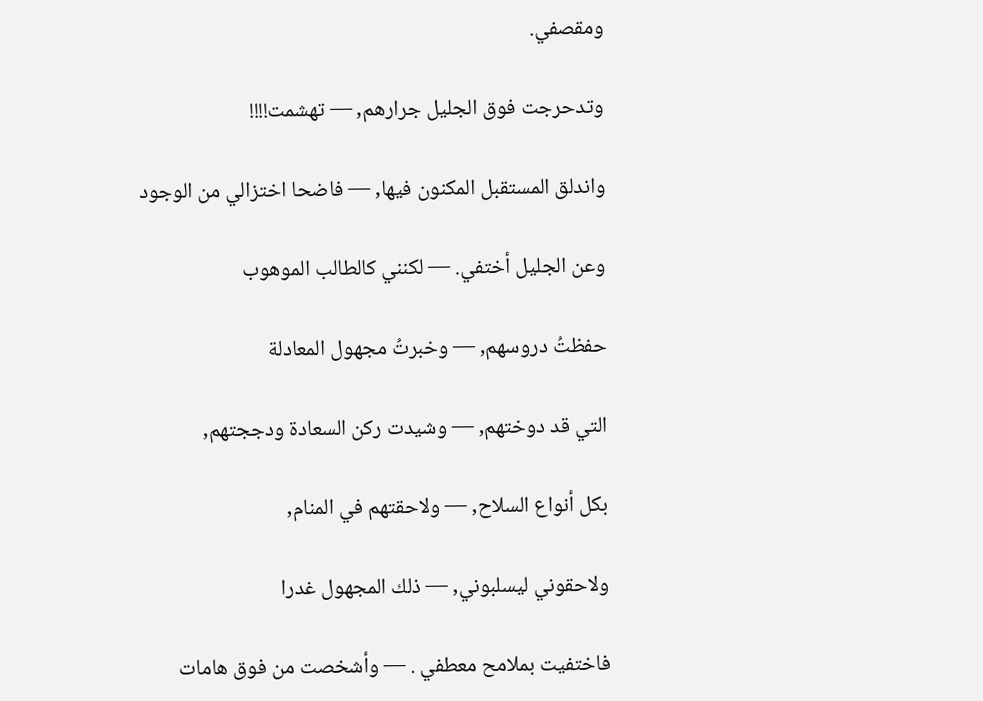ومقصفي.

وتدحرجت فوق الجليل جرارهم, — تهشمت!!!!

واندلق المستقبل المكنون فيها, — فاضحا اختزالي من الوجود

وعن الجليل أختفي. — لكنني كالطالب الموهوب

حفظتُ دروسهم, — وخبرتُ مجهول المعادلة

التي قد دوختهم, — وشيدت ركن السعادة ودججتهم,

بكل أنواع السلاح, — ولاحقتهم في المنام,

ولاحقوني ليسلبوني, — ذلك المجهول غدرا

فاختفيت بملامح معطفي . — وأشخصت من فوق هامات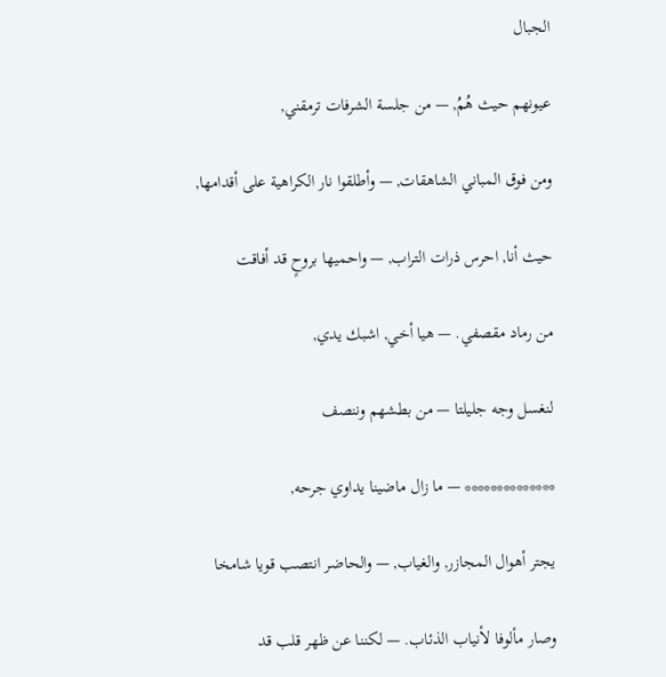الجبال

عيونهم حيث هُمُ, — من جلسة الشرفات ترمقني,

ومن فوق المباني الشاهقات, — وأطلقوا نار الكراهية على أقدامها,

حيث أنا, احرس ذرات التراب, — واحميها بروحٍ قد أفاقت

من رماد مقصفي. — هيا أخي, اشبك يدي,

لنغسل وجه جليلتا — من بطشهم وننصف

************** — ما زال ماضينا يداوي جرحه,

يجتر أهوال المجازر, والغياب, — والحاضر انتصب قويا شامخا

وصار مألوفا لأنياب الذئاب. — لكننا عن ظهر قلب قد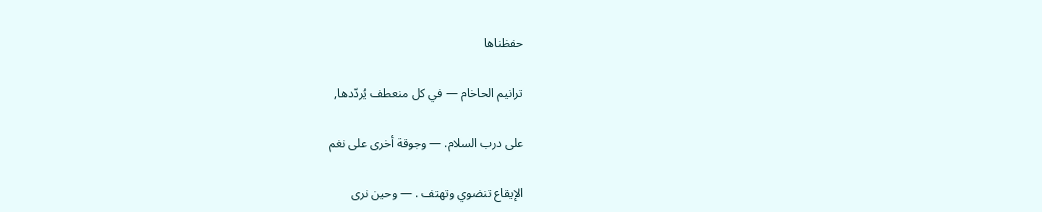حفظناها

ترانيم الحاخام — في كل منعطف يُردّدها,

على درب السلام. — وجوقة أخرى على نغم

الإيقاع تنضوي وتهتف . — وحين نرى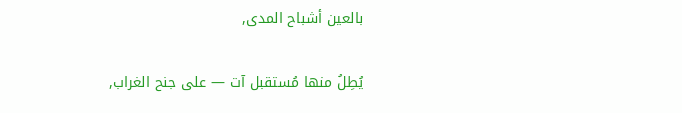بالعين أشباح المدى,

يُطِلُ منها مُستقبل آت — على جنح الغراب,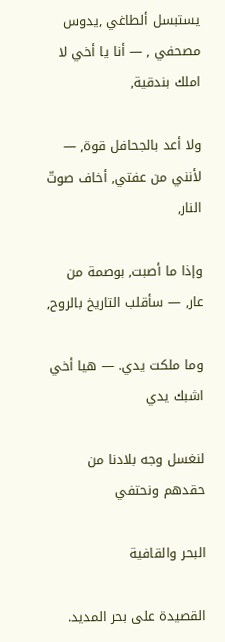يستبسل ألطاغي ,يدوس مصحفي , — أنا يا أخي لا املك بندقية,

ولا أعد بالجحافل قوة, — لأنني من عفتي, أخاف صوتّ النار,

وإذا ما أصبت, بوصمة من عار, — سأقلب التاريخ بالروح,

وما ملكت يدي. — هيا أخي اشبك يدي

لنغسل وجه بلادنا من حقدهم ونحتفي

البحر والقافية

القصيدة على بحر المديد.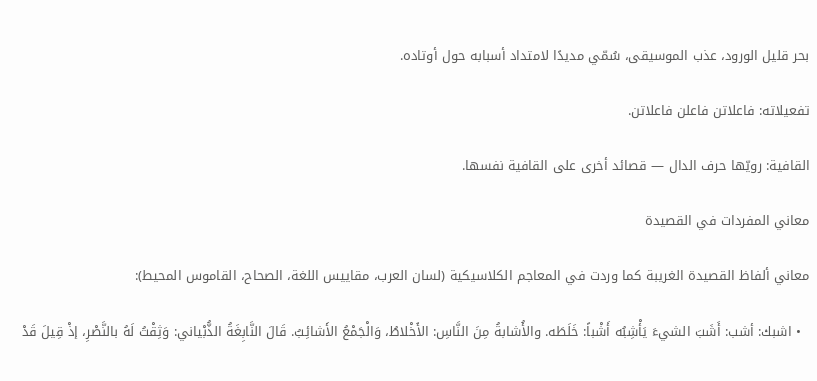بحر قليل الورود، عذب الموسيقى، سُمّي مديدًا لامتداد أسبابه حول أوتاده.

تفعيلاته: فاعلاتن فاعلن فاعلاتن.

القافية: رويّها حرف الدال — قصائد أخرى على القافية نفسها.

معاني المفردات في القصيدة

معاني ألفاظ القصيدة الغريبة كما وردت في المعاجم الكلاسيكية (لسان العرب، مقاييس اللغة، الصحاح، القاموس المحيط):

  • اشبك: أشب: أَشَبَ الشيءَ يَأْشِبُه أَشْباً: خَلَطَه. والأُشابةُ مِنَ النَّاسِ: الأَخْلاطُ، وَالْجَمْعُ الأَشائِبُ. قَالَ النَّابِغَةُ الذُّبْياني: وَثِقْتُ لَهُ بالنَّصْرِ، إذْ قِيلَ قَدْ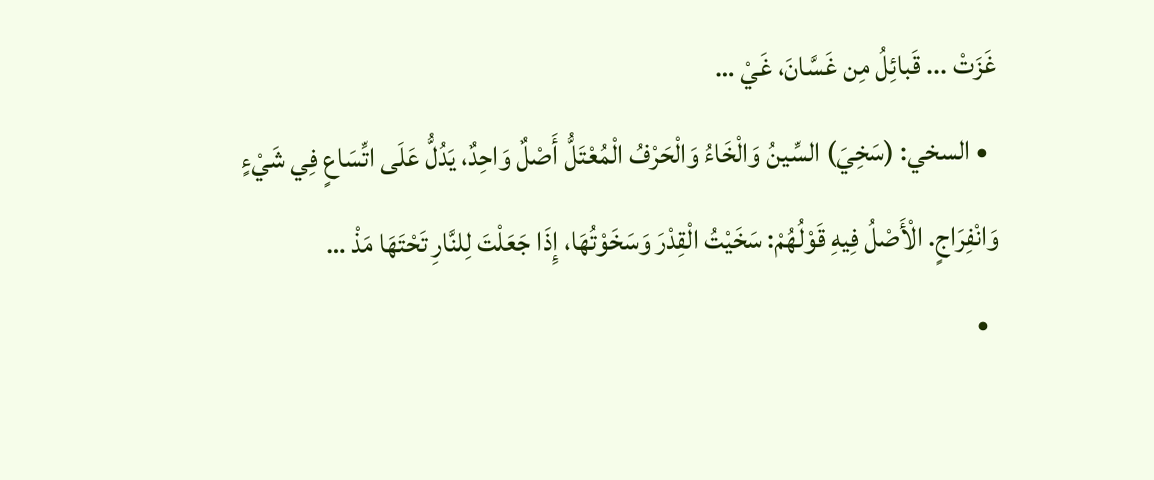غَزَتْ ... قَبائِلُ مِن غَسَّانَ، غَيْ …
  • السخي: (سَخِيَ) السِّينُ وَالْخَاءُ وَالْحَرْفُ الْمُعْتَلُّ أَصْلٌ وَاحِدٌ، يَدُلُّ عَلَى اتِّسَاعٍ فِي شَيْءٍ وَانْفِرَاجٍ. الْأَصْلُ فِيهِ قَوْلُهُمْ: سَخَيْتُ الْقِدْرَ وَسَخَوْتُهَا، إِذَا جَعَلْتَ لِلنَّارِ تَحْتَهَا مَذْ …
  •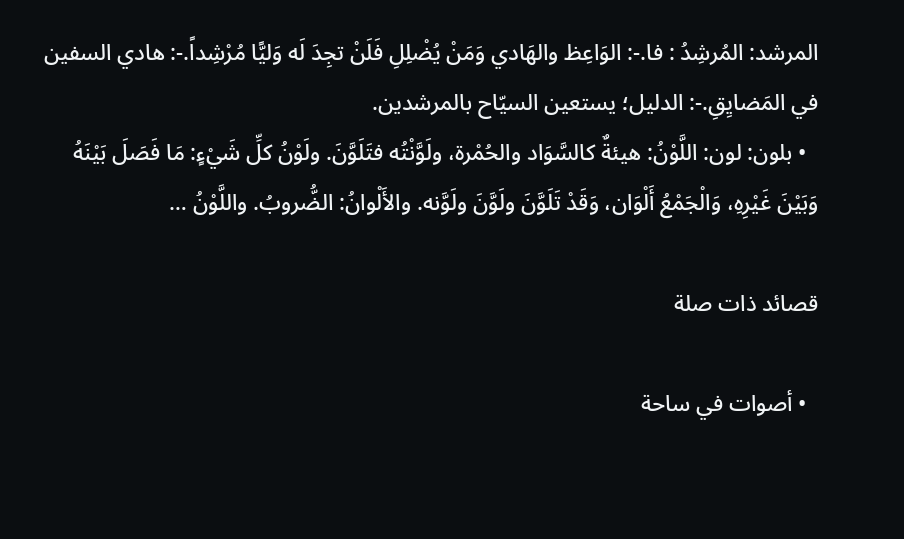المرشد: المُرشِدُ : فا.-: الوَاعِظ والهَادي وَمَنْ يُضْلِلِ فَلَنْ تجِدَ لَه وَليًّا مُرْشِداً.-: هادي السفين في المَضايِقِ.-: الدليل؛ يستعين السيّاح بالمرشدين.
  • بلون: لون: اللَّوْنُ: هيئةٌ كالسَّوَاد والحُمْرة، ولَوَّنْتُه فتَلَوَّنَ. ولَوْنُ كلِّ شَيْءٍ: مَا فَصَلَ بَيْنَهُ وَبَيْنَ غَيْرِهِ، وَالْجَمْعُ أَلْوَان، وَقَدْ تَلَوَّنَ ولَوَّنَ ولَوَّنه. والأَلْوانُ: الضُّروبُ. واللَّوْنُ …

قصائد ذات صلة

  • أصوات في ساحة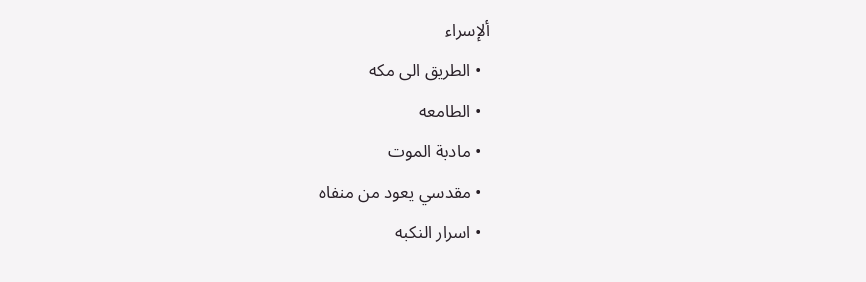ألإسراء
  • الطريق الى مكه
  • الطامعه
  • مادبة الموت
  • مقدسي يعود من منفاه
  • اسرار النكبه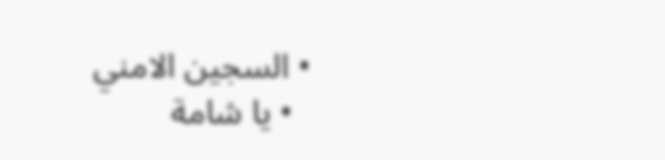• السجين الامني
  • يا شامة